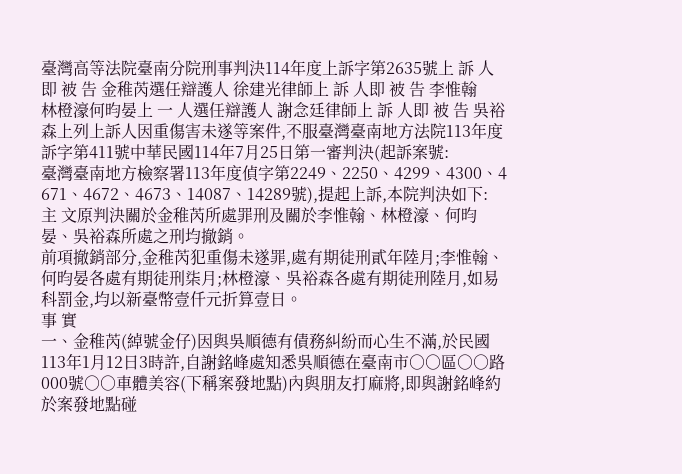臺灣高等法院臺南分院刑事判決114年度上訴字第2635號上 訴 人即 被 告 金稚芮選任辯護人 徐建光律師上 訴 人即 被 告 李惟翰
林橙濠何昀晏上 一 人選任辯護人 謝念廷律師上 訴 人即 被 告 吳裕森上列上訴人因重傷害未遂等案件,不服臺灣臺南地方法院113年度訴字第411號中華民國114年7月25日第一審判決(起訴案號:
臺灣臺南地方檢察署113年度偵字第2249、2250、4299、4300、4
671、4672、4673、14087、14289號),提起上訴,本院判決如下:
主 文原判決關於金稚芮所處罪刑及關於李惟翰、林橙濠、何昀晏、吳裕森所處之刑均撤銷。
前項撤銷部分,金稚芮犯重傷未遂罪,處有期徒刑貳年陸月;李惟翰、何昀晏各處有期徒刑柒月;林橙濠、吳裕森各處有期徒刑陸月,如易科罰金,均以新臺幣壹仟元折算壹日。
事 實
一、金稚芮(綽號金仔)因與吳順德有債務糾紛而心生不滿,於民國113年1月12日3時許,自謝銘峰處知悉吳順德在臺南市○○區○○路000號○○車體美容(下稱案發地點)內與朋友打麻將,即與謝銘峰約於案發地點碰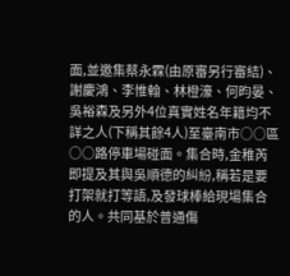面,並邀集蔡永霖(由原審另行審結)、謝慶鴻、李惟翰、林橙濠、何昀晏、吳裕森及另外4位真實姓名年籍均不詳之人(下稱其餘4人)至臺南市○○區○○路停車場碰面。集合時,金稚芮即提及其與吳順德的糾紛,稱若是要打架就打等語,及發球棒給現場集合的人。共同基於普通傷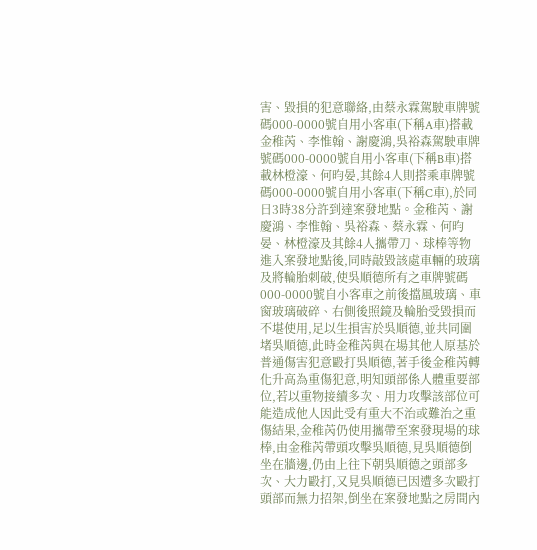害、毀損的犯意聯絡,由蔡永霖駕駛車牌號碼000-0000號自用小客車(下稱A車)搭載金稚芮、李惟翰、謝慶鴻,吳裕森駕駛車牌號碼000-0000號自用小客車(下稱B車)搭載林橙濠、何昀晏,其餘4人則搭乘車牌號碼000-0000號自用小客車(下稱C車),於同日3時38分許到達案發地點。金稚芮、謝慶鴻、李惟翰、吳裕森、蔡永霖、何昀晏、林橙濠及其餘4人攜帶刀、球棒等物進入案發地點後,同時敲毀該處車輛的玻璃及將輪胎刺破,使吳順德所有之車牌號碼000-0000號自小客車之前後擋風玻璃、車窗玻璃破碎、右側後照鏡及輪胎受毀損而不堪使用,足以生損害於吳順德,並共同圍堵吳順德,此時金稚芮與在場其他人原基於普通傷害犯意毆打吳順德,著手後金稚芮轉化升高為重傷犯意,明知頭部係人體重要部位,若以重物接續多次、用力攻擊該部位可能造成他人因此受有重大不治或難治之重傷結果,金稚芮仍使用攜帶至案發現場的球棒,由金稚芮帶頭攻擊吳順德,見吳順德倒坐在牆邊,仍由上往下朝吳順德之頭部多次、大力毆打,又見吳順德已因遭多次毆打頭部而無力招架,倒坐在案發地點之房間內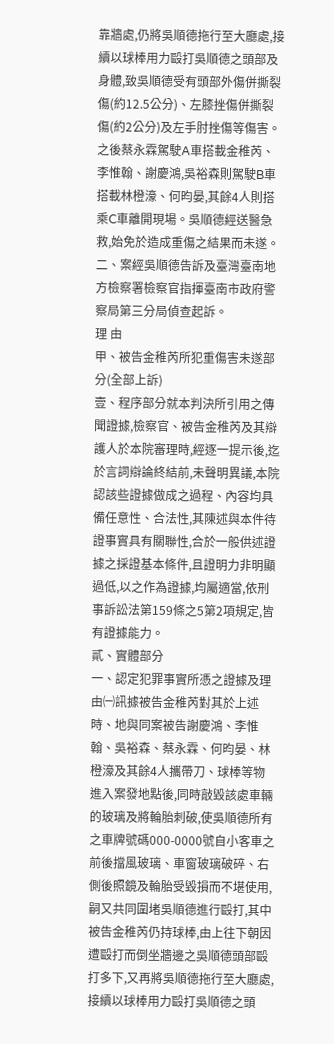靠牆處,仍將吳順德拖行至大廳處,接續以球棒用力毆打吳順德之頭部及身體,致吳順德受有頭部外傷併撕裂傷(約12.5公分)、左膝挫傷併撕裂傷(約2公分)及左手肘挫傷等傷害。之後蔡永霖駕駛A車搭載金稚芮、李惟翰、謝慶鴻,吳裕森則駕駛B車搭載林橙濠、何昀晏,其餘4人則搭乘C車離開現場。吳順德經送醫急救,始免於造成重傷之結果而未遂。
二、案經吳順德告訴及臺灣臺南地方檢察署檢察官指揮臺南市政府警察局第三分局偵查起訴。
理 由
甲、被告金稚芮所犯重傷害未遂部分(全部上訴)
壹、程序部分就本判決所引用之傳聞證據,檢察官、被告金稚芮及其辯護人於本院審理時,經逐一提示後,迄於言詞辯論終結前,未聲明異議,本院認該些證據做成之過程、內容均具備任意性、合法性,其陳述與本件待證事實具有關聯性,合於一般供述證據之採證基本條件,且證明力非明顯過低,以之作為證據,均屬適當,依刑事訴訟法第159條之5第2項規定,皆有證據能力。
貳、實體部分
一、認定犯罪事實所憑之證據及理由㈠訊據被告金稚芮對其於上述時、地與同案被告謝慶鴻、李惟
翰、吳裕森、蔡永霖、何昀晏、林橙濠及其餘4人攜帶刀、球棒等物進入案發地點後,同時敲毀該處車輛的玻璃及將輪胎刺破,使吳順德所有之車牌號碼000-0000號自小客車之前後擋風玻璃、車窗玻璃破碎、右側後照鏡及輪胎受毀損而不堪使用,嗣又共同圍堵吳順德進行毆打,其中被告金稚芮仍持球棒,由上往下朝因遭毆打而倒坐牆邊之吳順德頭部毆打多下,又再將吳順德拖行至大廳處,接續以球棒用力毆打吳順德之頭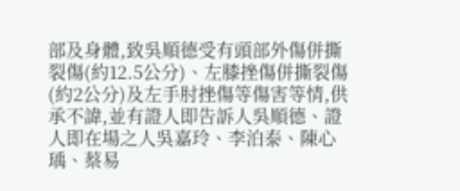部及身體,致吳順德受有頭部外傷併撕裂傷(約12.5公分)、左膝挫傷併撕裂傷(約2公分)及左手肘挫傷等傷害等情,供承不諱,並有證人即告訴人吳順德、證人即在場之人吳嘉玲、李泊泰、陳心瑀、蔡易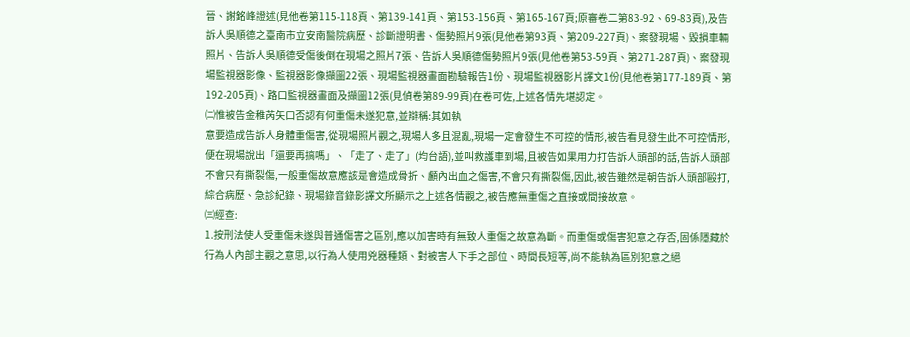晉、謝銘峰證述(見他卷第115-118頁、第139-141頁、第153-156頁、第165-167頁;原審卷二第83-92、69-83頁),及告訴人吳順德之臺南市立安南醫院病歷、診斷證明書、傷勢照片9張(見他卷第93頁、第209-227頁)、案發現場、毀損車輛照片、告訴人吳順德受傷後倒在現場之照片7張、告訴人吳順德傷勢照片9張(見他卷第53-59頁、第271-287頁)、案發現場監視器影像、監視器影像擷圖22張、現場監視器畫面勘驗報告1份、現場監視器影片譯文1份(見他卷第177-189頁、第192-205頁)、路口監視器畫面及擷圖12張(見偵卷第89-99頁)在卷可佐,上述各情先堪認定。
㈡惟被告金稚芮矢口否認有何重傷未遂犯意,並辯稱:其如執
意要造成告訴人身體重傷害,從現場照片觀之,現場人多且混亂,現場一定會發生不可控的情形,被告看見發生此不可控情形,便在現場說出「還要再搞嗎」、「走了、走了」(均台語),並叫救護車到場,且被告如果用力打告訴人頭部的話,告訴人頭部不會只有撕裂傷,一般重傷故意應該是會造成骨折、顱內出血之傷害,不會只有撕裂傷,因此,被告雖然是朝告訴人頭部毆打,綜合病歷、急診紀錄、現場錄音錄影譯文所顯示之上述各情觀之,被告應無重傷之直接或間接故意。
㈢經查:
1.按刑法使人受重傷未遂與普通傷害之區別,應以加害時有無致人重傷之故意為斷。而重傷或傷害犯意之存否,固係隱藏於行為人內部主觀之意思,以行為人使用兇器種類、對被害人下手之部位、時間長短等,尚不能執為區別犯意之絕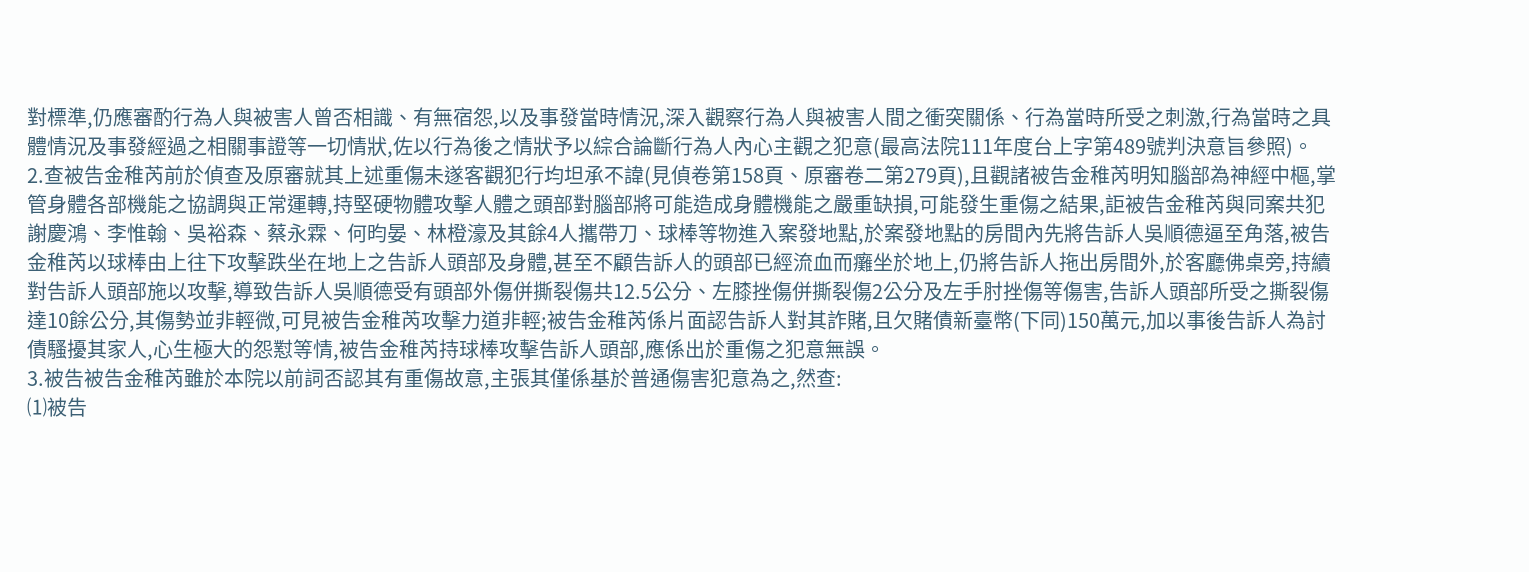對標準,仍應審酌行為人與被害人曾否相識、有無宿怨,以及事發當時情況,深入觀察行為人與被害人間之衝突關係、行為當時所受之刺激,行為當時之具體情況及事發經過之相關事證等一切情狀,佐以行為後之情狀予以綜合論斷行為人內心主觀之犯意(最高法院111年度台上字第489號判決意旨參照)。
2.查被告金稚芮前於偵查及原審就其上述重傷未遂客觀犯行均坦承不諱(見偵卷第158頁、原審卷二第279頁),且觀諸被告金稚芮明知腦部為神經中樞,掌管身體各部機能之協調與正常運轉,持堅硬物體攻擊人體之頭部對腦部將可能造成身體機能之嚴重缺損,可能發生重傷之結果,詎被告金稚芮與同案共犯謝慶鴻、李惟翰、吳裕森、蔡永霖、何昀晏、林橙濠及其餘4人攜帶刀、球棒等物進入案發地點,於案發地點的房間內先將告訴人吳順德逼至角落,被告金稚芮以球棒由上往下攻擊跌坐在地上之告訴人頭部及身體,甚至不顧告訴人的頭部已經流血而癱坐於地上,仍將告訴人拖出房間外,於客廳佛桌旁,持續對告訴人頭部施以攻擊,導致告訴人吳順德受有頭部外傷併撕裂傷共12.5公分、左膝挫傷併撕裂傷2公分及左手肘挫傷等傷害,告訴人頭部所受之撕裂傷達10餘公分,其傷勢並非輕微,可見被告金稚芮攻擊力道非輕;被告金稚芮係片面認告訴人對其詐賭,且欠賭債新臺幣(下同)150萬元,加以事後告訴人為討債騷擾其家人,心生極大的怨懟等情,被告金稚芮持球棒攻擊告訴人頭部,應係出於重傷之犯意無誤。
3.被告被告金稚芮雖於本院以前詞否認其有重傷故意,主張其僅係基於普通傷害犯意為之,然查:
⑴被告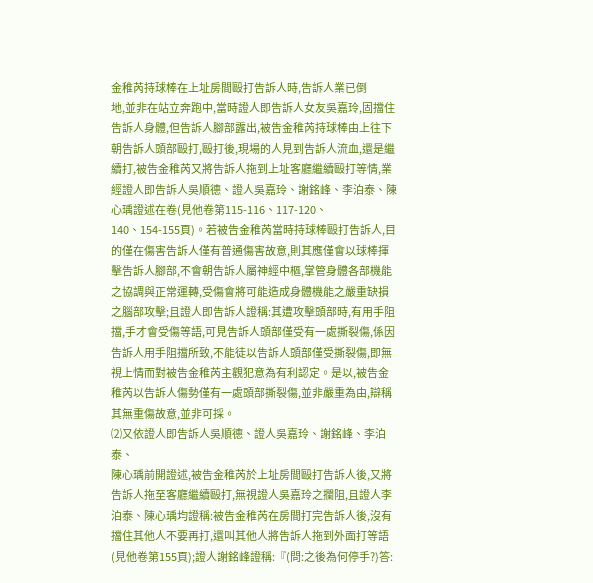金稚芮持球棒在上址房間毆打告訴人時,告訴人業已倒
地,並非在站立奔跑中,當時證人即告訴人女友吳嘉玲,固擋住告訴人身體,但告訴人腳部露出,被告金稚芮持球棒由上往下朝告訴人頭部毆打,毆打後,現場的人見到告訴人流血,還是繼續打,被告金稚芮又將告訴人拖到上址客廳繼續毆打等情,業經證人即告訴人吳順德、證人吳嘉玲、謝銘峰、李泊泰、陳心瑀證述在卷(見他卷第115-116、117-120、
140、154-155頁)。若被告金稚芮當時持球棒毆打告訴人,目的僅在傷害告訴人僅有普通傷害故意,則其應僅會以球棒揮擊告訴人腳部,不會朝告訴人屬神經中樞,掌管身體各部機能之協調與正常運轉,受傷會將可能造成身體機能之嚴重缺損之腦部攻擊;且證人即告訴人證稱:其遭攻擊頭部時,有用手阻擋,手才會受傷等語,可見告訴人頭部僅受有一處撕裂傷,係因告訴人用手阻擋所致,不能徒以告訴人頭部僅受撕裂傷,即無視上情而對被告金稚芮主觀犯意為有利認定。是以,被告金稚芮以告訴人傷勢僅有一處頭部撕裂傷,並非嚴重為由,辯稱其無重傷故意,並非可採。
⑵又依證人即告訴人吳順德、證人吳嘉玲、謝銘峰、李泊泰、
陳心瑀前開證述,被告金稚芮於上址房間毆打告訴人後,又將告訴人拖至客廳繼續毆打,無視證人吳嘉玲之攔阻,且證人李泊泰、陳心瑀均證稱:被告金稚芮在房間打完告訴人後,沒有擋住其他人不要再打,還叫其他人將告訴人拖到外面打等語(見他卷第155頁);證人謝銘峰證稱:『(問:之後為何停手?)答: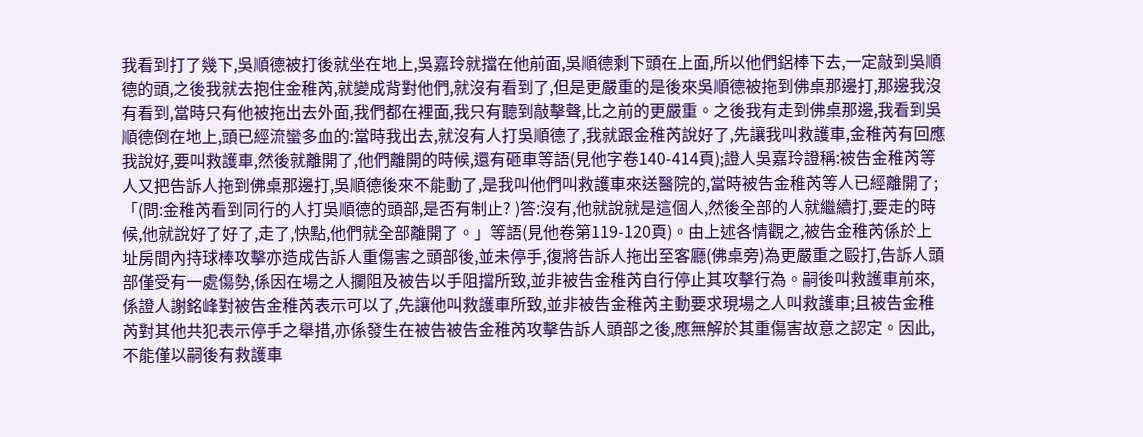我看到打了幾下,吳順德被打後就坐在地上,吳嘉玲就擋在他前面,吳順德剩下頭在上面,所以他們鋁棒下去,一定敲到吳順德的頭,之後我就去抱住金稚芮,就變成背對他們,就沒有看到了,但是更嚴重的是後來吳順德被拖到佛桌那邊打,那邊我沒有看到,當時只有他被拖出去外面,我們都在裡面,我只有聽到敲擊聲,比之前的更嚴重。之後我有走到佛桌那邊,我看到吳順德倒在地上,頭已經流蠻多血的:當時我出去,就沒有人打吳順德了,我就跟金稚芮說好了,先讓我叫救護車,金稚芮有回應我說好,要叫救護車,然後就離開了,他們離開的時候,還有砸車等語(見他字卷140-414頁);證人吳嘉玲證稱:被告金稚芮等人又把告訴人拖到佛桌那邊打,吳順德後來不能動了,是我叫他們叫救護車來送醫院的,當時被告金稚芮等人已經離開了;「(問:金稚芮看到同行的人打吳順德的頭部,是否有制止? )答:沒有,他就說就是這個人,然後全部的人就繼續打,要走的時候,他就說好了好了,走了,快點,他們就全部離開了。」等語(見他卷第119-120頁)。由上述各情觀之,被告金稚芮係於上址房間內持球棒攻擊亦造成告訴人重傷害之頭部後,並未停手,復將告訴人拖出至客廳(佛桌旁)為更嚴重之毆打,告訴人頭部僅受有一處傷勢,係因在場之人攔阻及被告以手阻擋所致,並非被告金稚芮自行停止其攻擊行為。嗣後叫救護車前來,係證人謝銘峰對被告金稚芮表示可以了,先讓他叫救護車所致,並非被告金稚芮主動要求現場之人叫救護車;且被告金稚芮對其他共犯表示停手之舉措,亦係發生在被告被告金稚芮攻擊告訴人頭部之後,應無解於其重傷害故意之認定。因此,不能僅以嗣後有救護車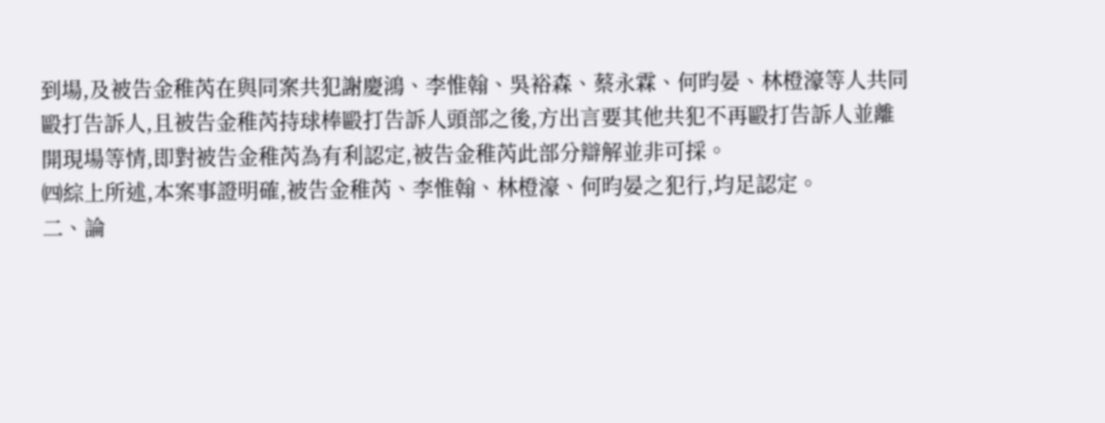到場,及被告金稚芮在與同案共犯謝慶鴻、李惟翰、吳裕森、蔡永霖、何昀晏、林橙濠等人共同毆打告訴人,且被告金稚芮持球棒毆打告訴人頭部之後,方出言要其他共犯不再毆打告訴人並離開現場等情,即對被告金稚芮為有利認定,被告金稚芮此部分辯解並非可採。
㈣綜上所述,本案事證明確,被告金稚芮、李惟翰、林橙濠、何昀晏之犯行,均足認定。
二、論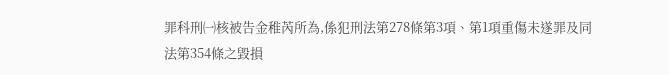罪科刑㈠核被告金稚芮所為,係犯刑法第278條第3項、第1項重傷未遂罪及同法第354條之毀損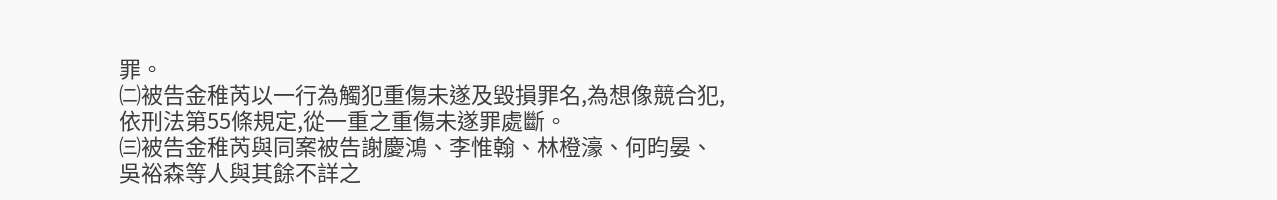罪。
㈡被告金稚芮以一行為觸犯重傷未遂及毀損罪名,為想像競合犯,依刑法第55條規定,從一重之重傷未遂罪處斷。
㈢被告金稚芮與同案被告謝慶鴻、李惟翰、林橙濠、何昀晏、
吳裕森等人與其餘不詳之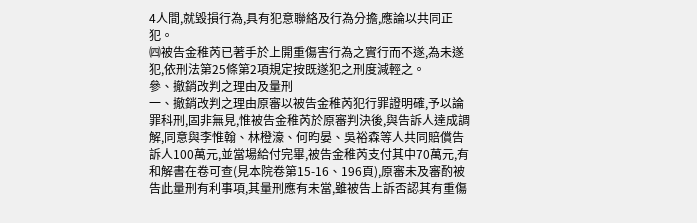4人間,就毀損行為,具有犯意聯絡及行為分擔,應論以共同正犯。
㈣被告金稚芮已著手於上開重傷害行為之實行而不遂,為未遂犯,依刑法第25條第2項規定按既遂犯之刑度減輕之。
參、撤銷改判之理由及量刑
一、撤銷改判之理由原審以被告金稚芮犯行罪證明確,予以論罪科刑,固非無見,惟被告金稚芮於原審判決後,與告訴人達成調解,同意與李惟翰、林橙濠、何昀晏、吳裕森等人共同賠償告訴人100萬元,並當場給付完畢,被告金稚芮支付其中70萬元,有和解書在卷可查(見本院卷第15-16、196頁),原審未及審酌被告此量刑有利事項,其量刑應有未當,雖被告上訴否認其有重傷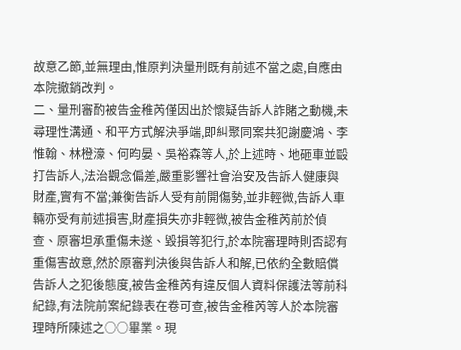故意乙節,並無理由,惟原判決量刑既有前述不當之處,自應由本院撤銷改判。
二、量刑審酌被告金稚芮僅因出於懷疑告訴人詐賭之動機,未尋理性溝通、和平方式解決爭端,即糾聚同案共犯謝慶鴻、李惟翰、林橙濠、何昀晏、吳裕森等人,於上述時、地砸車並毆打告訴人,法治觀念偏差,嚴重影響社會治安及告訴人健康與財產,實有不當;兼衡告訴人受有前開傷勢,並非輕微,告訴人車輛亦受有前述損害,財產損失亦非輕微,被告金稚芮前於偵查、原審坦承重傷未遂、毀損等犯行,於本院審理時則否認有重傷害故意,然於原審判決後與告訴人和解,已依約全數賠償告訴人之犯後態度,被告金稚芮有違反個人資料保護法等前科紀錄,有法院前案紀錄表在卷可查,被告金稚芮等人於本院審理時所陳述之○○畢業。現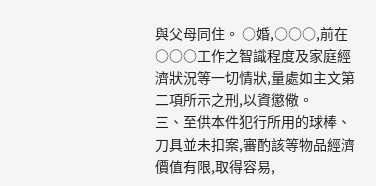與父母同住。 ○婚,○○○,前在○○○工作之智識程度及家庭經濟狀況等一切情狀,量處如主文第二項所示之刑,以資懲儆。
三、至供本件犯行所用的球棒、刀具並未扣案,審酌該等物品經濟價值有限,取得容易,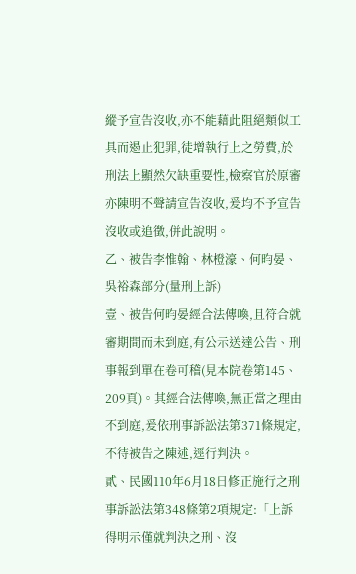縱予宣告沒收,亦不能藉此阻絕類似工具而遏止犯罪,徒增執行上之勞費,於刑法上顯然欠缺重要性,檢察官於原審亦陳明不聲請宣告沒收,爰均不予宣告沒收或追徵,併此說明。
乙、被告李惟翰、林橙濠、何昀晏、吳裕森部分(量刑上訴)
壹、被告何昀晏經合法傳喚,且符合就審期間而未到庭,有公示送達公告、刑事報到單在卷可稽(見本院卷第145、209頁)。其經合法傳喚,無正當之理由不到庭,爰依刑事訴訟法第371條規定,不待被告之陳述,逕行判決。
貳、民國110年6月18日修正施行之刑事訴訟法第348條第2項規定:「上訴得明示僅就判決之刑、沒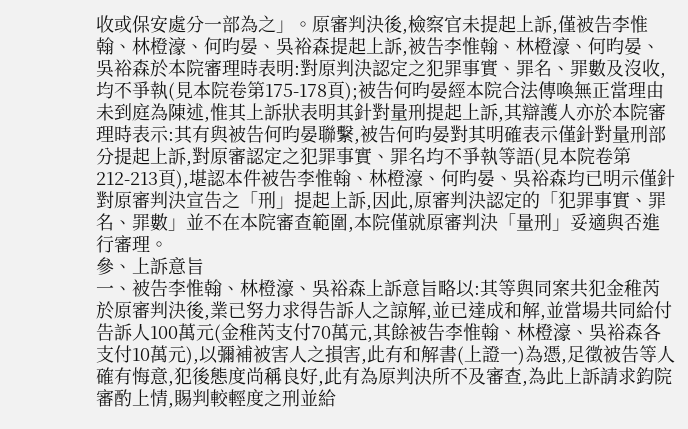收或保安處分一部為之」。原審判決後,檢察官未提起上訴,僅被告李惟翰、林橙濠、何昀晏、吳裕森提起上訴,被告李惟翰、林橙濠、何昀晏、吳裕森於本院審理時表明:對原判決認定之犯罪事實、罪名、罪數及沒收,均不爭執(見本院卷第175-178頁);被告何昀晏經本院合法傳喚無正當理由未到庭為陳述,惟其上訴狀表明其針對量刑提起上訴,其辯護人亦於本院審理時表示:其有與被告何昀晏聯繫,被告何昀晏對其明確表示僅針對量刑部分提起上訴,對原審認定之犯罪事實、罪名均不爭執等語(見本院卷第212-213頁),堪認本件被告李惟翰、林橙濠、何昀晏、吳裕森均已明示僅針對原審判決宣告之「刑」提起上訴,因此,原審判決認定的「犯罪事實、罪名、罪數」並不在本院審查範圍,本院僅就原審判決「量刑」妥適與否進行審理。
參、上訴意旨
一、被告李惟翰、林橙濠、吳裕森上訴意旨略以:其等與同案共犯金稚芮於原審判決後,業已努力求得告訴人之諒解,並已達成和解,並當場共同給付告訴人100萬元(金稚芮支付70萬元,其餘被告李惟翰、林橙濠、吳裕森各支付10萬元),以彌補被害人之損害,此有和解書(上證一)為憑,足徵被告等人確有悔意,犯後態度尚稱良好,此有為原判決所不及審查,為此上訴請求鈞院審酌上情,賜判較輕度之刑並給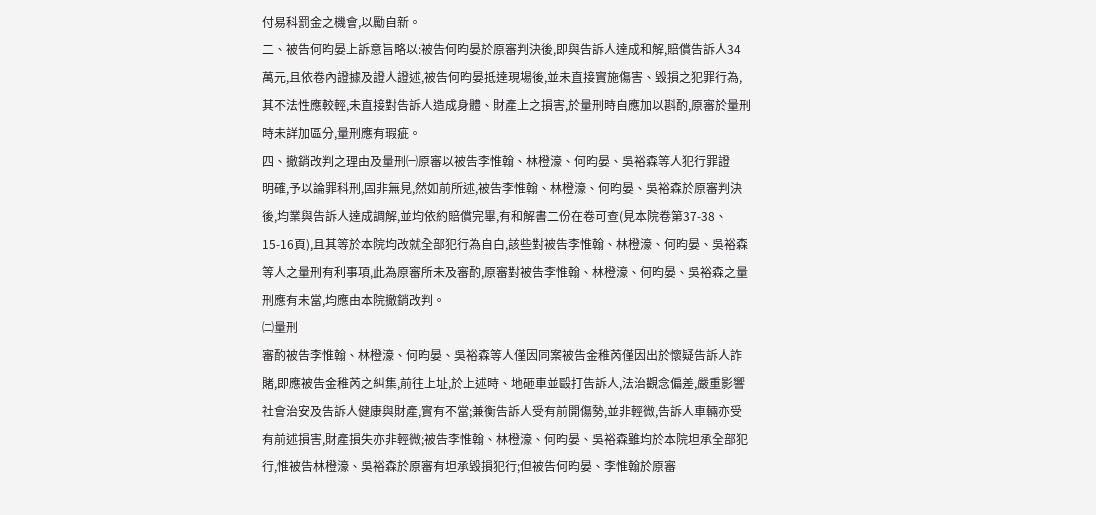付易科罰金之機會,以勵自新。
二、被告何昀晏上訴意旨略以:被告何昀晏於原審判決後,即與告訴人達成和解,賠償告訴人34萬元,且依卷內證據及證人證述,被告何昀晏抵達現場後,並未直接實施傷害、毀損之犯罪行為,其不法性應較輕,未直接對告訴人造成身體、財產上之損害,於量刑時自應加以斟酌,原審於量刑時未詳加區分,量刑應有瑕疵。
四、撤銷改判之理由及量刑㈠原審以被告李惟翰、林橙濠、何昀晏、吳裕森等人犯行罪證
明確,予以論罪科刑,固非無見,然如前所述,被告李惟翰、林橙濠、何昀晏、吳裕森於原審判決後,均業與告訴人達成調解,並均依約賠償完畢,有和解書二份在卷可查(見本院卷第37-38、15-16頁),且其等於本院均改就全部犯行為自白,該些對被告李惟翰、林橙濠、何昀晏、吳裕森等人之量刑有利事項,此為原審所未及審酌,原審對被告李惟翰、林橙濠、何昀晏、吳裕森之量刑應有未當,均應由本院撤銷改判。
㈡量刑
審酌被告李惟翰、林橙濠、何昀晏、吳裕森等人僅因同案被告金稚芮僅因出於懷疑告訴人詐賭,即應被告金稚芮之糾集,前往上址,於上述時、地砸車並毆打告訴人,法治觀念偏差,嚴重影響社會治安及告訴人健康與財產,實有不當;兼衡告訴人受有前開傷勢,並非輕微,告訴人車輛亦受有前述損害,財產損失亦非輕微;被告李惟翰、林橙濠、何昀晏、吳裕森雖均於本院坦承全部犯行,惟被告林橙濠、吳裕森於原審有坦承毀損犯行;但被告何昀晏、李惟翰於原審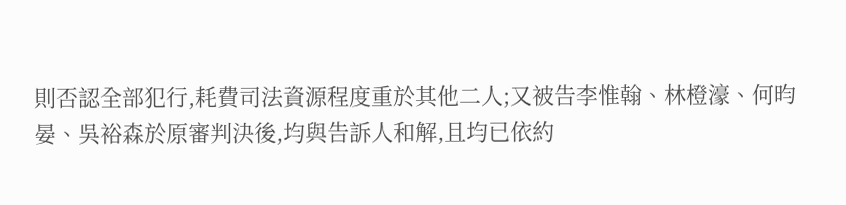則否認全部犯行,耗費司法資源程度重於其他二人;又被告李惟翰、林橙濠、何昀晏、吳裕森於原審判決後,均與告訴人和解,且均已依約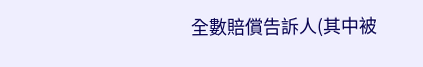全數賠償告訴人(其中被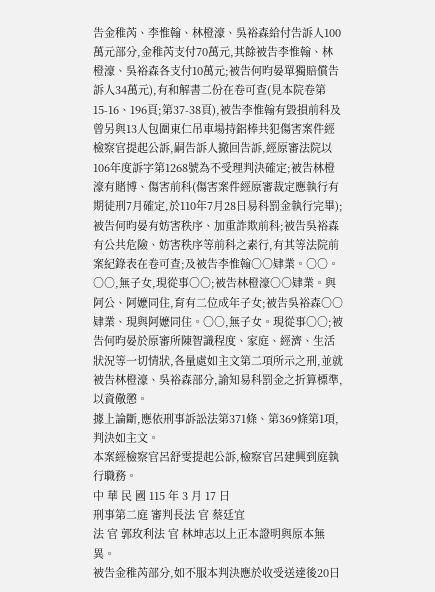告金稚芮、李惟翰、林橙濠、吳裕森給付告訴人100萬元部分,金稚芮支付70萬元,其餘被告李惟翰、林橙濠、吳裕森各支付10萬元;被告何昀晏單獨賠償告訴人34萬元),有和解書二份在卷可查(見本院卷第15-16、196頁;第37-38頁),被告李惟翰有毀損前科及曾另與13人包圍東仁吊車場持鋁棒共犯傷害案件經檢察官提起公訴,嗣告訴人撤回告訴,經原審法院以106年度訴字第1268號為不受理判決確定;被告林橙濠有賭博、傷害前科(傷害案件經原審裁定應執行有期徒刑7月確定,於110年7月28日易科罰金執行完畢);被告何昀晏有妨害秩序、加重詐欺前科;被告吳裕森有公共危險、妨害秩序等前科之素行,有其等法院前案紀錄表在卷可查;及被告李惟翰○○肄業。○○。○○,無子女,現從事○○;被告林橙濠○○肄業。與阿公、阿嬷同住,育有二位成年子女;被告吳裕森○○肄業、現與阿嬷同住。○○,無子女。現從事○○;被告何昀晏於原審所陳智識程度、家庭、經濟、生活狀況等一切情狀,各量處如主文第二項所示之刑,並就被告林橙濠、吳裕森部分,諭知易科罰金之折算標準,以資儆懲。
據上論斷,應依刑事訴訟法第371條、第369條第1項,判決如主文。
本案經檢察官呂舒雯提起公訴,檢察官呂建興到庭執行職務。
中 華 民 國 115 年 3 月 17 日
刑事第二庭 審判長法 官 蔡廷宜
法 官 郭玫利法 官 林坤志以上正本證明與原本無異。
被告金稚芮部分,如不服本判決應於收受送達後20日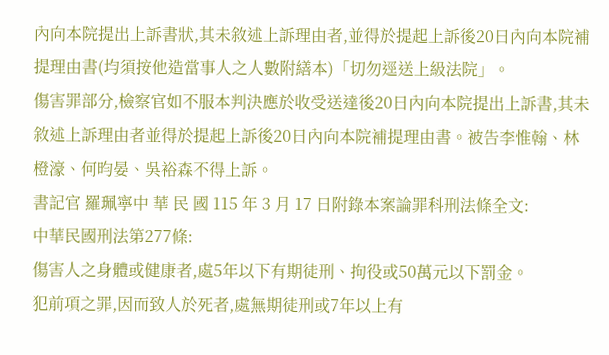內向本院提出上訴書狀,其未敘述上訴理由者,並得於提起上訴後20日內向本院補提理由書(均須按他造當事人之人數附繕本)「切勿逕送上級法院」。
傷害罪部分,檢察官如不服本判決應於收受送達後20日內向本院提出上訴書,其未敘述上訴理由者並得於提起上訴後20日內向本院補提理由書。被告李惟翰、林橙濠、何昀晏、吳裕森不得上訴。
書記官 羅珮寧中 華 民 國 115 年 3 月 17 日附錄本案論罪科刑法條全文:
中華民國刑法第277條:
傷害人之身體或健康者,處5年以下有期徒刑、拘役或50萬元以下罰金。
犯前項之罪,因而致人於死者,處無期徒刑或7年以上有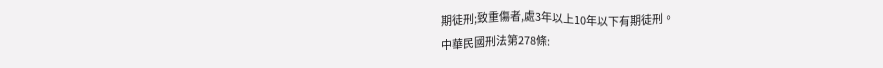期徒刑;致重傷者,處3年以上10年以下有期徒刑。
中華民國刑法第278條: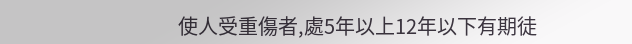使人受重傷者,處5年以上12年以下有期徒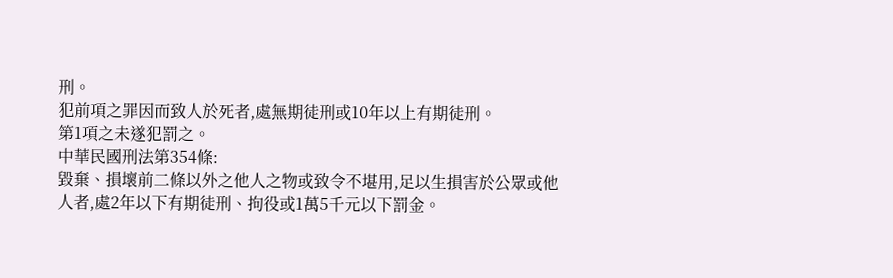刑。
犯前項之罪因而致人於死者,處無期徒刑或10年以上有期徒刑。
第1項之未遂犯罰之。
中華民國刑法第354條:
毀棄、損壞前二條以外之他人之物或致令不堪用,足以生損害於公眾或他人者,處2年以下有期徒刑、拘役或1萬5千元以下罰金。